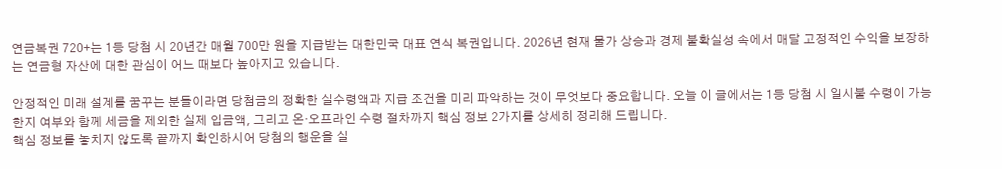연금복권 720+는 1등 당첨 시 20년간 매월 700만 원을 지급받는 대한민국 대표 연식 복권입니다. 2026년 현재 물가 상승과 경제 불확실성 속에서 매달 고정적인 수익을 보장하는 연금형 자산에 대한 관심이 어느 때보다 높아지고 있습니다.

안정적인 미래 설계를 꿈꾸는 분들이라면 당첨금의 정확한 실수령액과 지급 조건을 미리 파악하는 것이 무엇보다 중요합니다. 오늘 이 글에서는 1등 당첨 시 일시불 수령이 가능한지 여부와 함께 세금을 제외한 실제 입금액, 그리고 온·오프라인 수령 절차까지 핵심 정보 2가지를 상세히 정리해 드립니다.
핵심 정보를 놓치지 않도록 끝까지 확인하시어 당첨의 행운을 실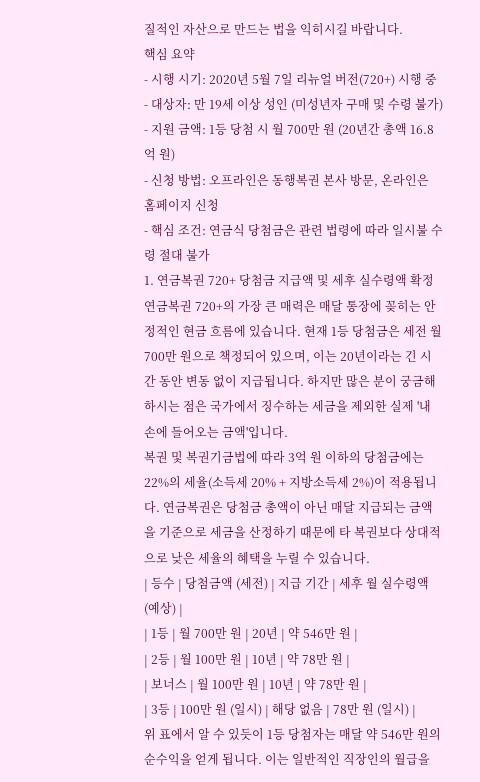질적인 자산으로 만드는 법을 익히시길 바랍니다.
핵심 요약
- 시행 시기: 2020년 5월 7일 리뉴얼 버전(720+) 시행 중
- 대상자: 만 19세 이상 성인 (미성년자 구매 및 수령 불가)
- 지원 금액: 1등 당첨 시 월 700만 원 (20년간 총액 16.8억 원)
- 신청 방법: 오프라인은 동행복권 본사 방문, 온라인은 홈페이지 신청
- 핵심 조건: 연금식 당첨금은 관련 법령에 따라 일시불 수령 절대 불가
1. 연금복권 720+ 당첨금 지급액 및 세후 실수령액 확정
연금복권 720+의 가장 큰 매력은 매달 통장에 꽂히는 안정적인 현금 흐름에 있습니다. 현재 1등 당첨금은 세전 월 700만 원으로 책정되어 있으며, 이는 20년이라는 긴 시간 동안 변동 없이 지급됩니다. 하지만 많은 분이 궁금해하시는 점은 국가에서 징수하는 세금을 제외한 실제 '내 손에 들어오는 금액'입니다.
복권 및 복권기금법에 따라 3억 원 이하의 당첨금에는 22%의 세율(소득세 20% + 지방소득세 2%)이 적용됩니다. 연금복권은 당첨금 총액이 아닌 매달 지급되는 금액을 기준으로 세금을 산정하기 때문에 타 복권보다 상대적으로 낮은 세율의 혜택을 누릴 수 있습니다.
| 등수 | 당첨금액 (세전) | 지급 기간 | 세후 월 실수령액 (예상) |
| 1등 | 월 700만 원 | 20년 | 약 546만 원 |
| 2등 | 월 100만 원 | 10년 | 약 78만 원 |
| 보너스 | 월 100만 원 | 10년 | 약 78만 원 |
| 3등 | 100만 원 (일시) | 해당 없음 | 78만 원 (일시) |
위 표에서 알 수 있듯이 1등 당첨자는 매달 약 546만 원의 순수익을 얻게 됩니다. 이는 일반적인 직장인의 월급을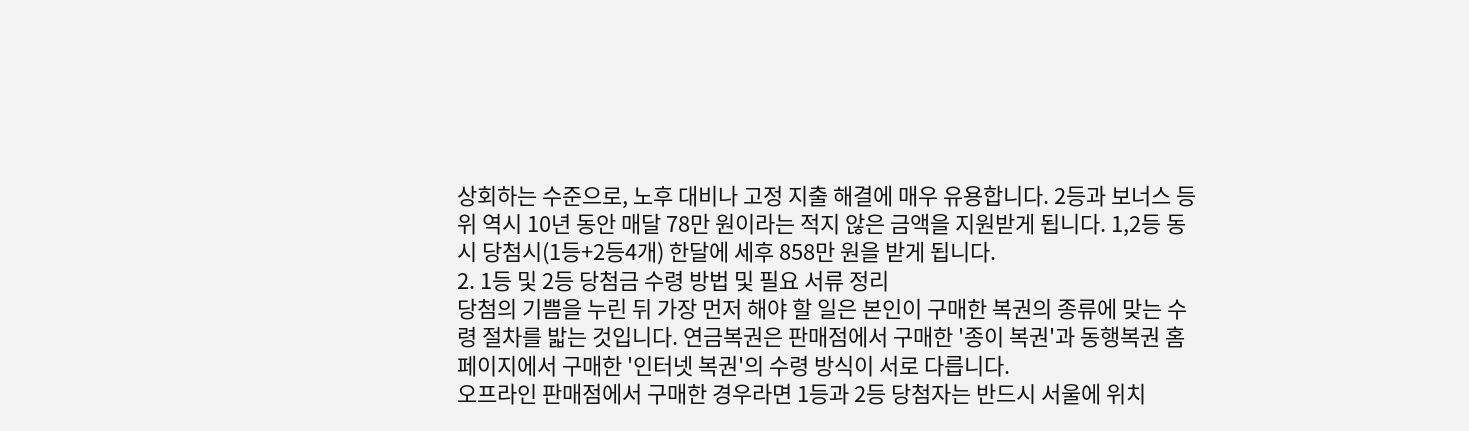상회하는 수준으로, 노후 대비나 고정 지출 해결에 매우 유용합니다. 2등과 보너스 등위 역시 10년 동안 매달 78만 원이라는 적지 않은 금액을 지원받게 됩니다. 1,2등 동시 당첨시(1등+2등4개) 한달에 세후 858만 원을 받게 됩니다.
2. 1등 및 2등 당첨금 수령 방법 및 필요 서류 정리
당첨의 기쁨을 누린 뒤 가장 먼저 해야 할 일은 본인이 구매한 복권의 종류에 맞는 수령 절차를 밟는 것입니다. 연금복권은 판매점에서 구매한 '종이 복권'과 동행복권 홈페이지에서 구매한 '인터넷 복권'의 수령 방식이 서로 다릅니다.
오프라인 판매점에서 구매한 경우라면 1등과 2등 당첨자는 반드시 서울에 위치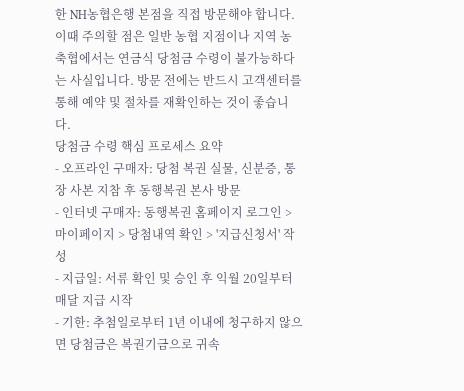한 NH농협은행 본점을 직접 방문해야 합니다. 이때 주의할 점은 일반 농협 지점이나 지역 농축협에서는 연금식 당첨금 수령이 불가능하다는 사실입니다. 방문 전에는 반드시 고객센터를 통해 예약 및 절차를 재확인하는 것이 좋습니다.
당첨금 수령 핵심 프로세스 요약
- 오프라인 구매자: 당첨 복권 실물, 신분증, 통장 사본 지참 후 동행복권 본사 방문
- 인터넷 구매자: 동행복권 홈페이지 로그인 > 마이페이지 > 당첨내역 확인 > '지급신청서' 작성
- 지급일: 서류 확인 및 승인 후 익월 20일부터 매달 지급 시작
- 기한: 추첨일로부터 1년 이내에 청구하지 않으면 당첨금은 복권기금으로 귀속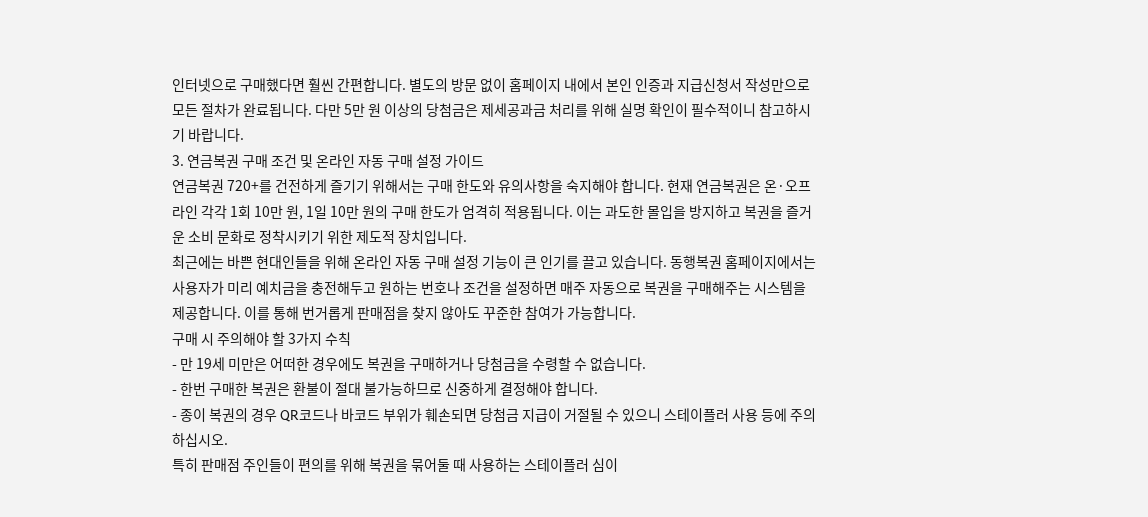인터넷으로 구매했다면 훨씬 간편합니다. 별도의 방문 없이 홈페이지 내에서 본인 인증과 지급신청서 작성만으로 모든 절차가 완료됩니다. 다만 5만 원 이상의 당첨금은 제세공과금 처리를 위해 실명 확인이 필수적이니 참고하시기 바랍니다.
3. 연금복권 구매 조건 및 온라인 자동 구매 설정 가이드
연금복권 720+를 건전하게 즐기기 위해서는 구매 한도와 유의사항을 숙지해야 합니다. 현재 연금복권은 온·오프라인 각각 1회 10만 원, 1일 10만 원의 구매 한도가 엄격히 적용됩니다. 이는 과도한 몰입을 방지하고 복권을 즐거운 소비 문화로 정착시키기 위한 제도적 장치입니다.
최근에는 바쁜 현대인들을 위해 온라인 자동 구매 설정 기능이 큰 인기를 끌고 있습니다. 동행복권 홈페이지에서는 사용자가 미리 예치금을 충전해두고 원하는 번호나 조건을 설정하면 매주 자동으로 복권을 구매해주는 시스템을 제공합니다. 이를 통해 번거롭게 판매점을 찾지 않아도 꾸준한 참여가 가능합니다.
구매 시 주의해야 할 3가지 수칙
- 만 19세 미만은 어떠한 경우에도 복권을 구매하거나 당첨금을 수령할 수 없습니다.
- 한번 구매한 복권은 환불이 절대 불가능하므로 신중하게 결정해야 합니다.
- 종이 복권의 경우 QR코드나 바코드 부위가 훼손되면 당첨금 지급이 거절될 수 있으니 스테이플러 사용 등에 주의하십시오.
특히 판매점 주인들이 편의를 위해 복권을 묶어둘 때 사용하는 스테이플러 심이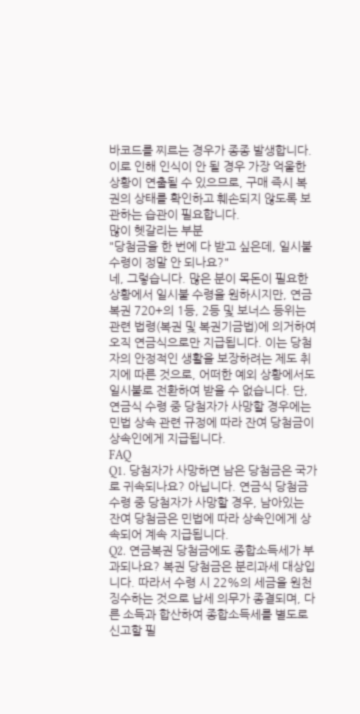바코드를 찌르는 경우가 종종 발생합니다. 이로 인해 인식이 안 될 경우 가장 억울한 상황이 연출될 수 있으므로, 구매 즉시 복권의 상태를 확인하고 훼손되지 않도록 보관하는 습관이 필요합니다.
많이 헷갈리는 부분
"당첨금을 한 번에 다 받고 싶은데, 일시불 수령이 정말 안 되나요?"
네, 그렇습니다. 많은 분이 목돈이 필요한 상황에서 일시불 수령을 원하시지만, 연금복권 720+의 1등, 2등 및 보너스 등위는 관련 법령(복권 및 복권기금법)에 의거하여 오직 연금식으로만 지급됩니다. 이는 당첨자의 안정적인 생활을 보장하려는 제도 취지에 따른 것으로, 어떠한 예외 상황에서도 일시불로 전환하여 받을 수 없습니다. 단, 연금식 수령 중 당첨자가 사망할 경우에는 민법 상속 관련 규정에 따라 잔여 당첨금이 상속인에게 지급됩니다.
FAQ
Q1. 당첨자가 사망하면 남은 당첨금은 국가로 귀속되나요? 아닙니다. 연금식 당첨금 수령 중 당첨자가 사망할 경우, 남아있는 잔여 당첨금은 민법에 따라 상속인에게 상속되어 계속 지급됩니다.
Q2. 연금복권 당첨금에도 종합소득세가 부과되나요? 복권 당첨금은 분리과세 대상입니다. 따라서 수령 시 22%의 세금을 원천징수하는 것으로 납세 의무가 종결되며, 다른 소득과 합산하여 종합소득세를 별도로 신고할 필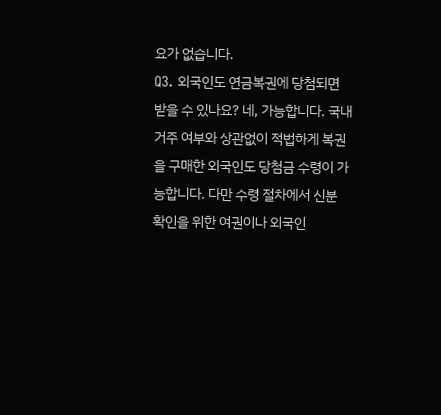요가 없습니다.
Q3. 외국인도 연금복권에 당첨되면 받을 수 있나요? 네, 가능합니다. 국내 거주 여부와 상관없이 적법하게 복권을 구매한 외국인도 당첨금 수령이 가능합니다. 다만 수령 절차에서 신분 확인을 위한 여권이나 외국인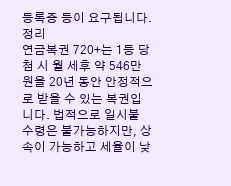등록증 등이 요구됩니다.
정리
연금복권 720+는 1등 당첨 시 월 세후 약 546만 원을 20년 동안 안정적으로 받을 수 있는 복권입니다. 법적으로 일시불 수령은 불가능하지만, 상속이 가능하고 세율이 낮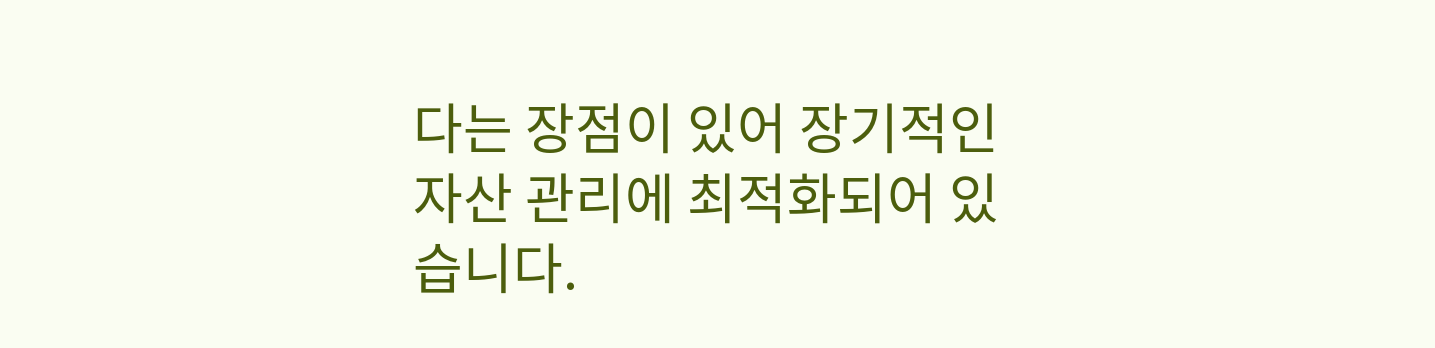다는 장점이 있어 장기적인 자산 관리에 최적화되어 있습니다.